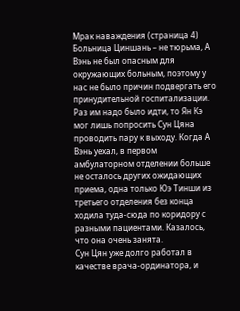Мрак наваждения (страница 4)
Больница Циншань – не тюрьма, А Вэнь не был опасным для окружающих больным, поэтому у нас не было причин подвергать его принудительной госпитализации. Раз им надо было идти, то Ян Кэ мог лишь попросить Сун Цяна проводить пару к выходу. Когда А Вэнь уехал, в первом амбулаторном отделении больше не осталось других ожидающих приема, одна только Юэ Тинши из третьего отделения без конца ходила туда-сюда по коридору с разными пациентами. Казалось, что она очень занята.
Сун Цян уже долго работал в качестве врача-ординатора, и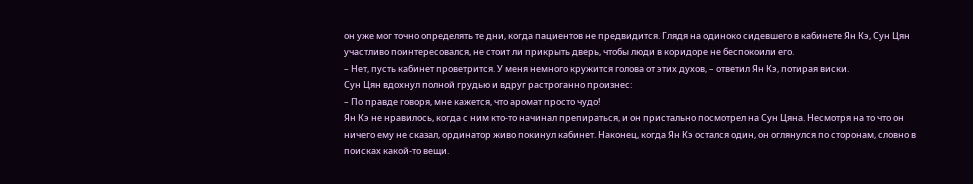он уже мог точно определять те дни, когда пациентов не предвидится. Глядя на одиноко сидевшего в кабинете Ян Кэ, Сун Цян участливо поинтересовался, не стоит ли прикрыть дверь, чтобы люди в коридоре не беспокоили его.
– Нет, пусть кабинет проветрится. У меня немного кружится голова от этих духов, – ответил Ян Кэ, потирая виски.
Сун Цян вдохнул полной грудью и вдруг растроганно произнес:
– По правде говоря, мне кажется, что аромат просто чудо!
Ян Кэ не нравилось, когда с ним кто-то начинал препираться, и он пристально посмотрел на Сун Цяна. Несмотря на то что он ничего ему не сказал, ординатор живо покинул кабинет. Наконец, когда Ян Кэ остался один, он оглянулся по сторонам, словно в поисках какой-то вещи.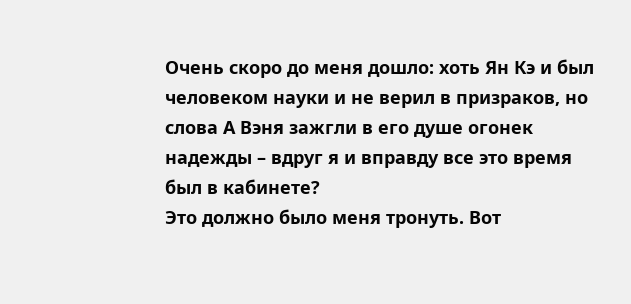Очень скоро до меня дошло: хоть Ян Кэ и был человеком науки и не верил в призраков, но слова А Вэня зажгли в его душе огонек надежды – вдруг я и вправду все это время был в кабинете?
Это должно было меня тронуть. Вот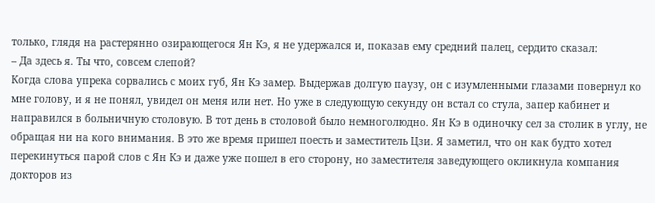только, глядя на растерянно озирающегося Ян Кэ, я не удержался и, показав ему средний палец, сердито сказал:
– Да здесь я. Ты что, совсем слепой?
Когда слова упрека сорвались с моих губ, Ян Кэ замер. Выдержав долгую паузу, он с изумленными глазами повернул ко мне голову, и я не понял, увидел он меня или нет. Но уже в следующую секунду он встал со стула, запер кабинет и направился в больничную столовую. В тот день в столовой было немноголюдно. Ян Кэ в одиночку сел за столик в углу, не обращая ни на кого внимания. В это же время пришел поесть и заместитель Цзи. Я заметил, что он как будто хотел перекинуться парой слов с Ян Кэ и даже уже пошел в его сторону, но заместителя заведующего окликнула компания докторов из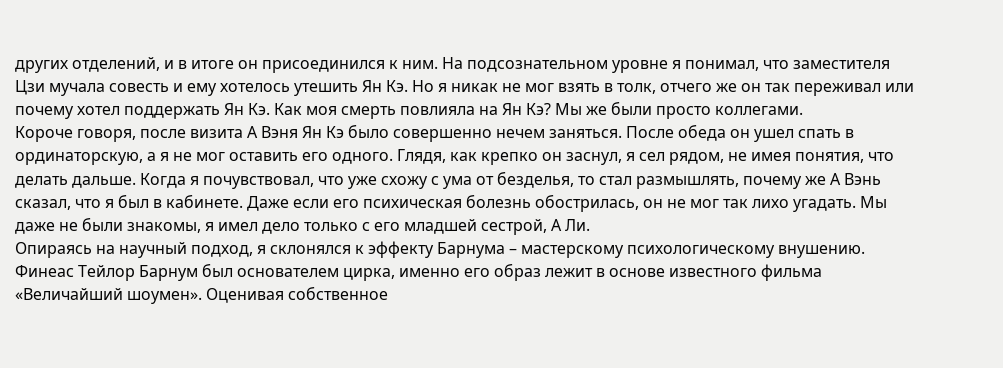других отделений, и в итоге он присоединился к ним. На подсознательном уровне я понимал, что заместителя Цзи мучала совесть и ему хотелось утешить Ян Кэ. Но я никак не мог взять в толк, отчего же он так переживал или почему хотел поддержать Ян Кэ. Как моя смерть повлияла на Ян Кэ? Мы же были просто коллегами.
Короче говоря, после визита А Вэня Ян Кэ было совершенно нечем заняться. После обеда он ушел спать в ординаторскую, а я не мог оставить его одного. Глядя, как крепко он заснул, я сел рядом, не имея понятия, что делать дальше. Когда я почувствовал, что уже схожу с ума от безделья, то стал размышлять, почему же А Вэнь сказал, что я был в кабинете. Даже если его психическая болезнь обострилась, он не мог так лихо угадать. Мы даже не были знакомы, я имел дело только с его младшей сестрой, А Ли.
Опираясь на научный подход, я склонялся к эффекту Барнума – мастерскому психологическому внушению. Финеас Тейлор Барнум был основателем цирка, именно его образ лежит в основе известного фильма «Величайший шоумен». Оценивая собственное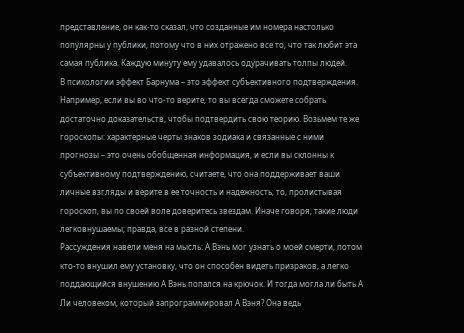представление, он как-то сказал, что созданные им номера настолько популярны у публики, потому что в них отражено все то, что так любит эта самая публика. Каждую минуту ему удавалось одурачивать толпы людей.
В психологии эффект Барнума – это эффект субъективного подтверждения. Например, если вы во что-то верите, то вы всегда сможете собрать достаточно доказательств, чтобы подтвердить свою теорию. Возьмем те же гороскопы: характерные черты знаков зодиака и связанные с ними прогнозы – это очень обобщенная информация, и если вы склонны к субъективному подтверждению, считаете, что она поддерживает ваши личные взгляды и верите в ее точность и надежность, то, пролистывая гороскоп, вы по своей воле доверитесь звездам. Иначе говоря, такие люди легковнушаемы; правда, все в разной степени.
Рассуждения навели меня на мысль: А Вэнь мог узнать о моей смерти, потом кто-то внушил ему установку, что он способен видеть призраков, а легко поддающийся внушению А Вэнь попался на крючок. И тогда могла ли быть А Ли человеком, который запрограммировал А Вэня? Она ведь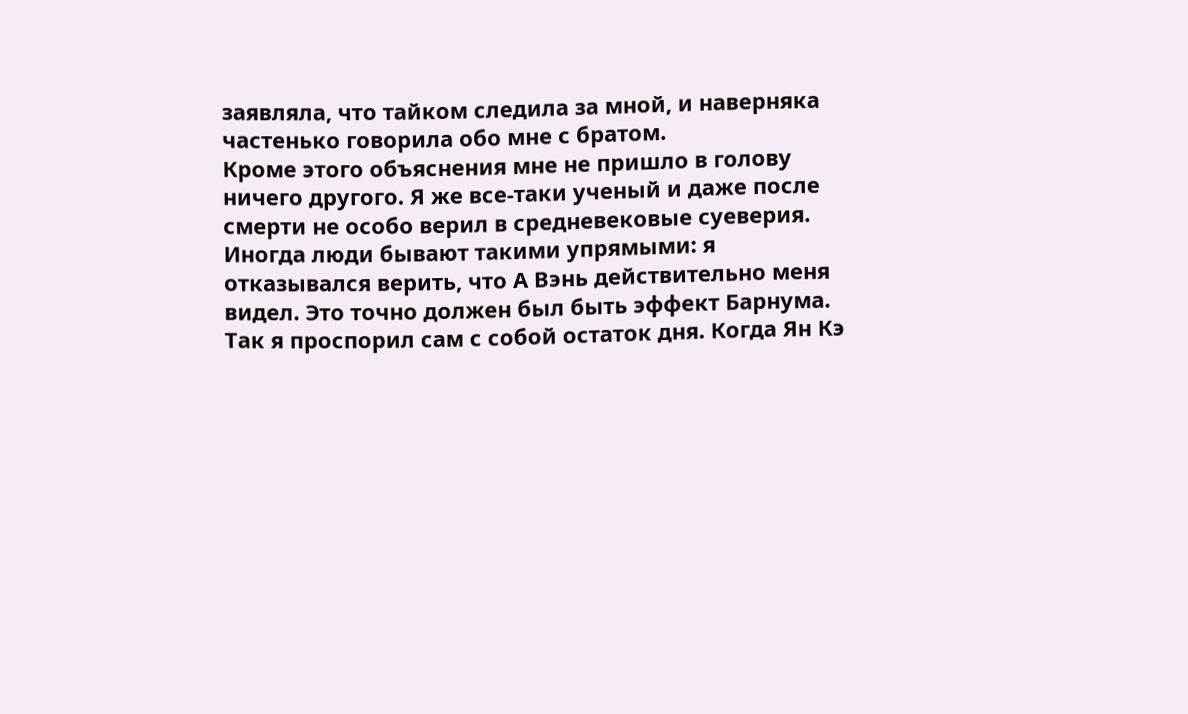заявляла, что тайком следила за мной, и наверняка частенько говорила обо мне с братом.
Кроме этого объяснения мне не пришло в голову ничего другого. Я же все-таки ученый и даже после смерти не особо верил в средневековые суеверия. Иногда люди бывают такими упрямыми: я отказывался верить, что А Вэнь действительно меня видел. Это точно должен был быть эффект Барнума.
Так я проспорил сам с собой остаток дня. Когда Ян Кэ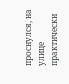проснулся, на улице практически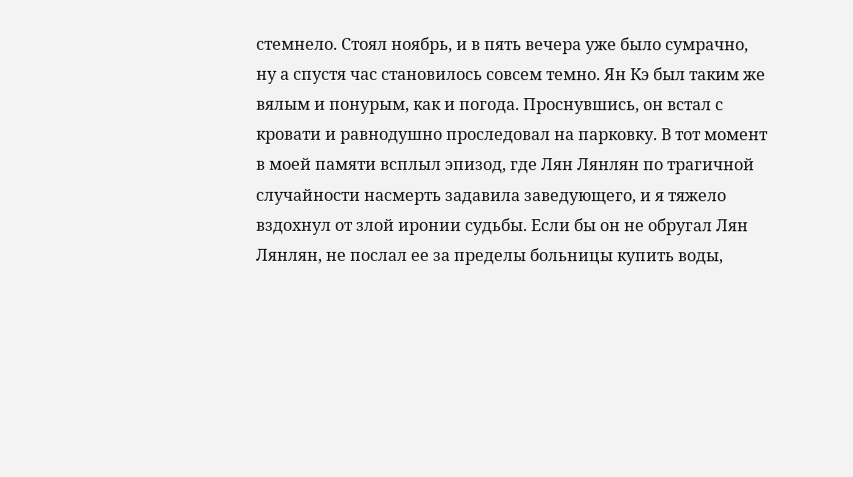стемнело. Стоял ноябрь, и в пять вечера уже было сумрачно, ну а спустя час становилось совсем темно. Ян Кэ был таким же вялым и понурым, как и погода. Проснувшись, он встал с кровати и равнодушно проследовал на парковку. В тот момент в моей памяти всплыл эпизод, где Лян Лянлян по трагичной случайности насмерть задавила заведующего, и я тяжело вздохнул от злой иронии судьбы. Если бы он не обругал Лян Лянлян, не послал ее за пределы больницы купить воды,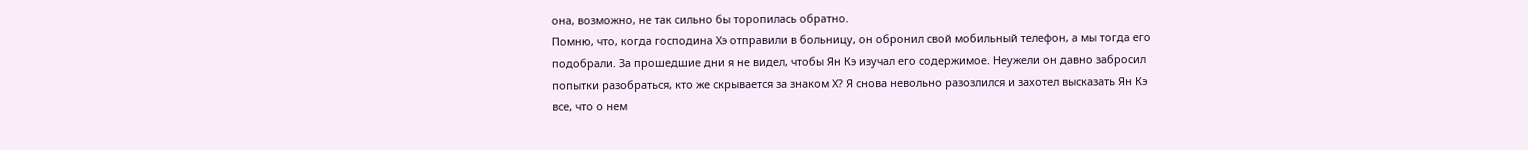она, возможно, не так сильно бы торопилась обратно.
Помню, что, когда господина Хэ отправили в больницу, он обронил свой мобильный телефон, а мы тогда его подобрали. За прошедшие дни я не видел, чтобы Ян Кэ изучал его содержимое. Неужели он давно забросил попытки разобраться, кто же скрывается за знаком Х? Я снова невольно разозлился и захотел высказать Ян Кэ все, что о нем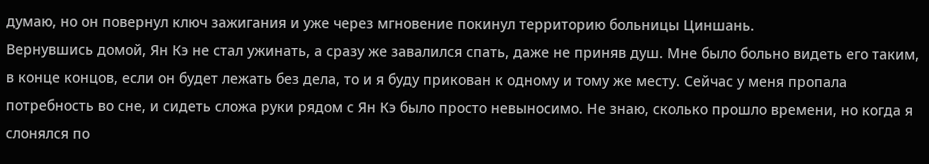думаю, но он повернул ключ зажигания и уже через мгновение покинул территорию больницы Циншань.
Вернувшись домой, Ян Кэ не стал ужинать, а сразу же завалился спать, даже не приняв душ. Мне было больно видеть его таким, в конце концов, если он будет лежать без дела, то и я буду прикован к одному и тому же месту. Сейчас у меня пропала потребность во сне, и сидеть сложа руки рядом с Ян Кэ было просто невыносимо. Не знаю, сколько прошло времени, но когда я слонялся по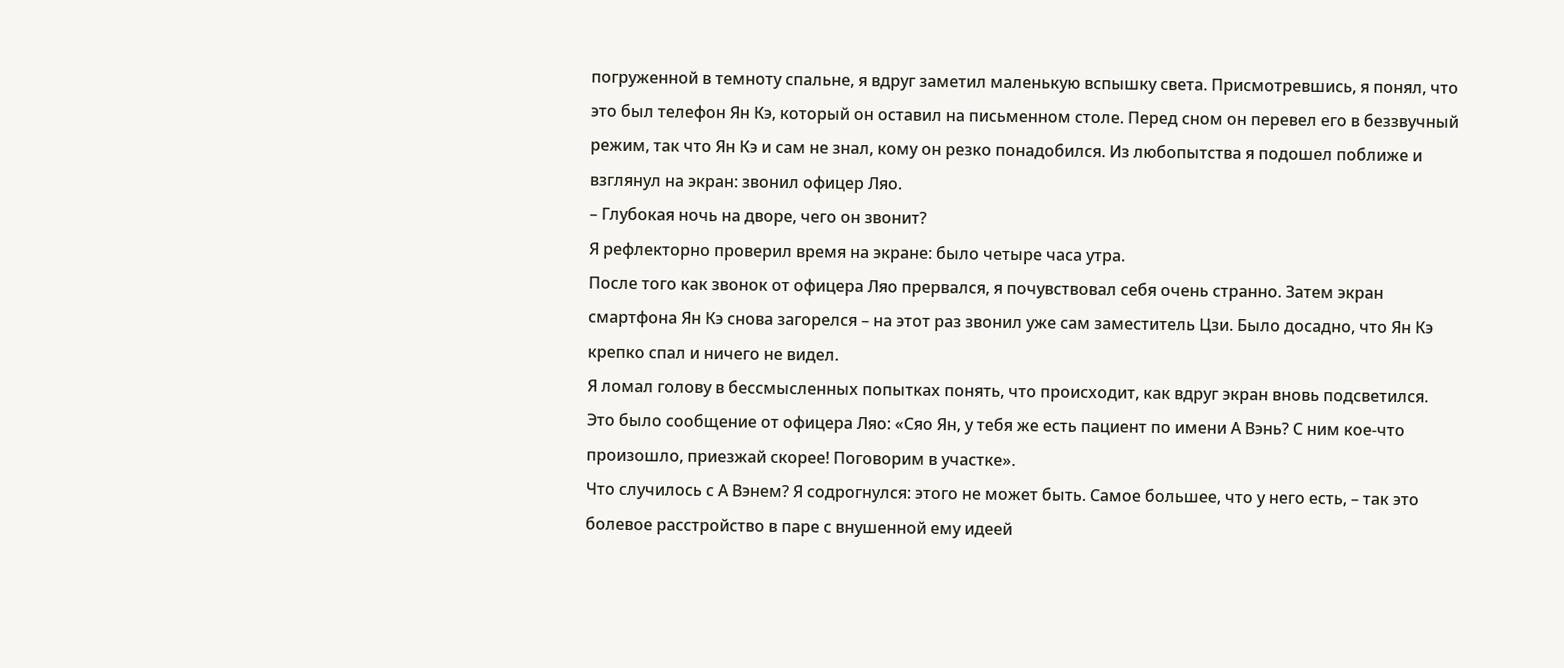погруженной в темноту спальне, я вдруг заметил маленькую вспышку света. Присмотревшись, я понял, что это был телефон Ян Кэ, который он оставил на письменном столе. Перед сном он перевел его в беззвучный режим, так что Ян Кэ и сам не знал, кому он резко понадобился. Из любопытства я подошел поближе и взглянул на экран: звонил офицер Ляо.
– Глубокая ночь на дворе, чего он звонит?
Я рефлекторно проверил время на экране: было четыре часа утра.
После того как звонок от офицера Ляо прервался, я почувствовал себя очень странно. Затем экран смартфона Ян Кэ снова загорелся – на этот раз звонил уже сам заместитель Цзи. Было досадно, что Ян Кэ крепко спал и ничего не видел.
Я ломал голову в бессмысленных попытках понять, что происходит, как вдруг экран вновь подсветился. Это было сообщение от офицера Ляо: «Сяо Ян, у тебя же есть пациент по имени А Вэнь? С ним кое-что произошло, приезжай скорее! Поговорим в участке».
Что случилось с А Вэнем? Я содрогнулся: этого не может быть. Самое большее, что у него есть, – так это болевое расстройство в паре с внушенной ему идеей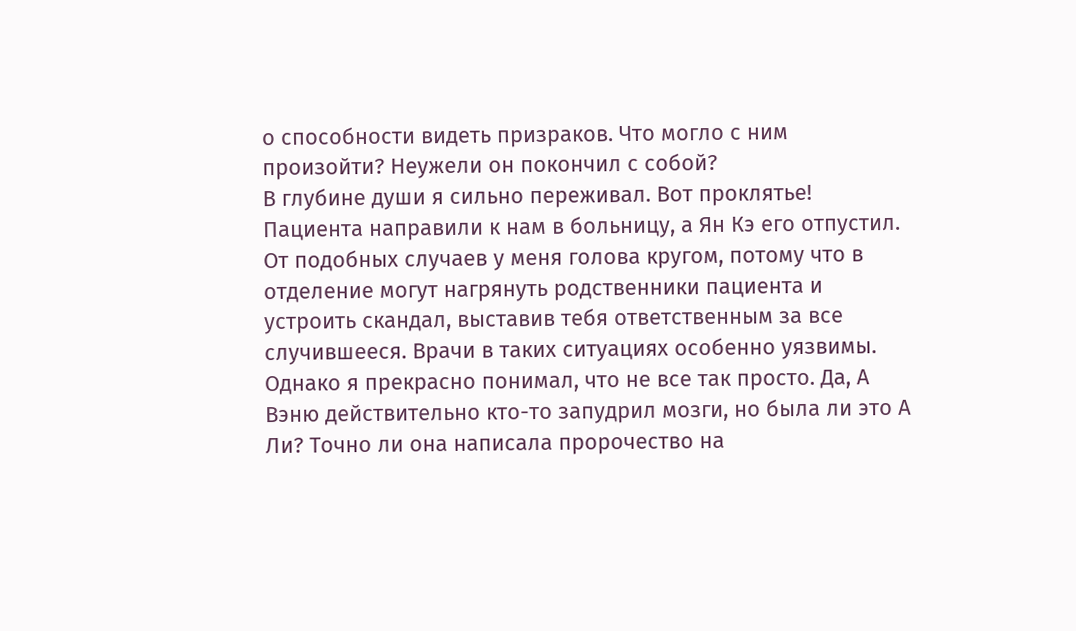о способности видеть призраков. Что могло с ним произойти? Неужели он покончил с собой?
В глубине души я сильно переживал. Вот проклятье! Пациента направили к нам в больницу, а Ян Кэ его отпустил. От подобных случаев у меня голова кругом, потому что в отделение могут нагрянуть родственники пациента и устроить скандал, выставив тебя ответственным за все случившееся. Врачи в таких ситуациях особенно уязвимы.
Однако я прекрасно понимал, что не все так просто. Да, А Вэню действительно кто-то запудрил мозги, но была ли это А Ли? Точно ли она написала пророчество на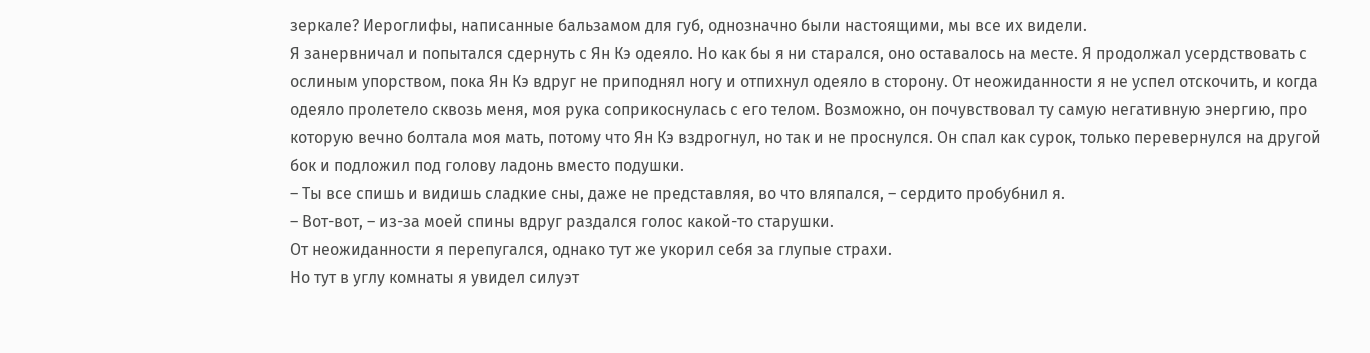зеркале? Иероглифы, написанные бальзамом для губ, однозначно были настоящими, мы все их видели.
Я занервничал и попытался сдернуть с Ян Кэ одеяло. Но как бы я ни старался, оно оставалось на месте. Я продолжал усердствовать с ослиным упорством, пока Ян Кэ вдруг не приподнял ногу и отпихнул одеяло в сторону. От неожиданности я не успел отскочить, и когда одеяло пролетело сквозь меня, моя рука соприкоснулась с его телом. Возможно, он почувствовал ту самую негативную энергию, про которую вечно болтала моя мать, потому что Ян Кэ вздрогнул, но так и не проснулся. Он спал как сурок, только перевернулся на другой бок и подложил под голову ладонь вместо подушки.
– Ты все спишь и видишь сладкие сны, даже не представляя, во что вляпался, – сердито пробубнил я.
– Вот-вот, – из-за моей спины вдруг раздался голос какой-то старушки.
От неожиданности я перепугался, однако тут же укорил себя за глупые страхи.
Но тут в углу комнаты я увидел силуэт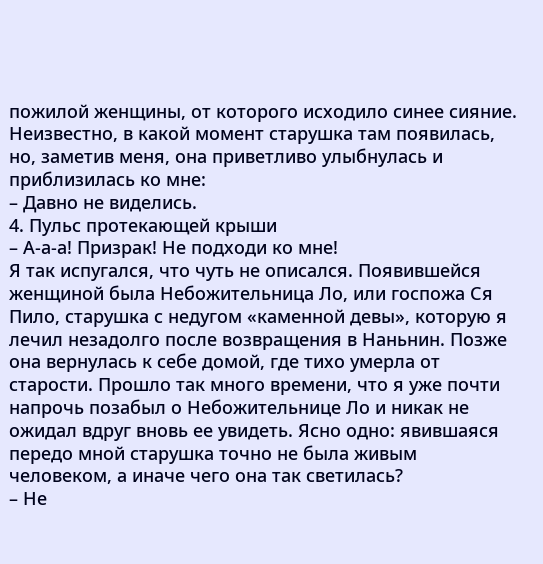пожилой женщины, от которого исходило синее сияние. Неизвестно, в какой момент старушка там появилась, но, заметив меня, она приветливо улыбнулась и приблизилась ко мне:
– Давно не виделись.
4. Пульс протекающей крыши
– А-а-а! Призрак! Не подходи ко мне!
Я так испугался, что чуть не описался. Появившейся женщиной была Небожительница Ло, или госпожа Ся Пило, старушка с недугом «каменной девы», которую я лечил незадолго после возвращения в Наньнин. Позже она вернулась к себе домой, где тихо умерла от старости. Прошло так много времени, что я уже почти напрочь позабыл о Небожительнице Ло и никак не ожидал вдруг вновь ее увидеть. Ясно одно: явившаяся передо мной старушка точно не была живым человеком, а иначе чего она так светилась?
– Не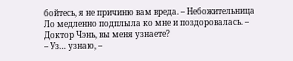бойтесь, я не причиню вам вреда. – Небожительница Ло медленно подплыла ко мне и поздоровалась. – Доктор Чэнь, вы меня узнаете?
– Уз… узнаю, –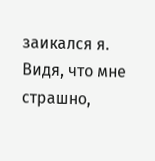заикался я.
Видя, что мне страшно,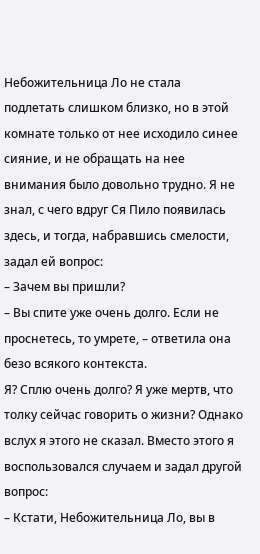Небожительница Ло не стала подлетать слишком близко, но в этой комнате только от нее исходило синее сияние, и не обращать на нее внимания было довольно трудно. Я не знал, с чего вдруг Ся Пило появилась здесь, и тогда, набравшись смелости, задал ей вопрос:
– Зачем вы пришли?
– Вы спите уже очень долго. Если не проснетесь, то умрете, – ответила она безо всякого контекста.
Я? Сплю очень долго? Я уже мертв, что толку сейчас говорить о жизни? Однако вслух я этого не сказал. Вместо этого я воспользовался случаем и задал другой вопрос:
– Кстати, Небожительница Ло, вы в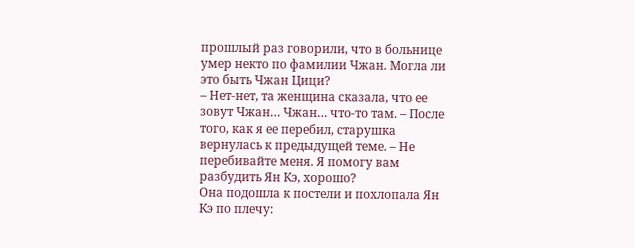прошлый раз говорили, что в больнице умер некто по фамилии Чжан. Могла ли это быть Чжан Цици?
– Нет-нет, та женщина сказала, что ее зовут Чжан… Чжан… что-то там. – После того, как я ее перебил, старушка вернулась к предыдущей теме. – Не перебивайте меня. Я помогу вам разбудить Ян Кэ, хорошо?
Она подошла к постели и похлопала Ян Кэ по плечу: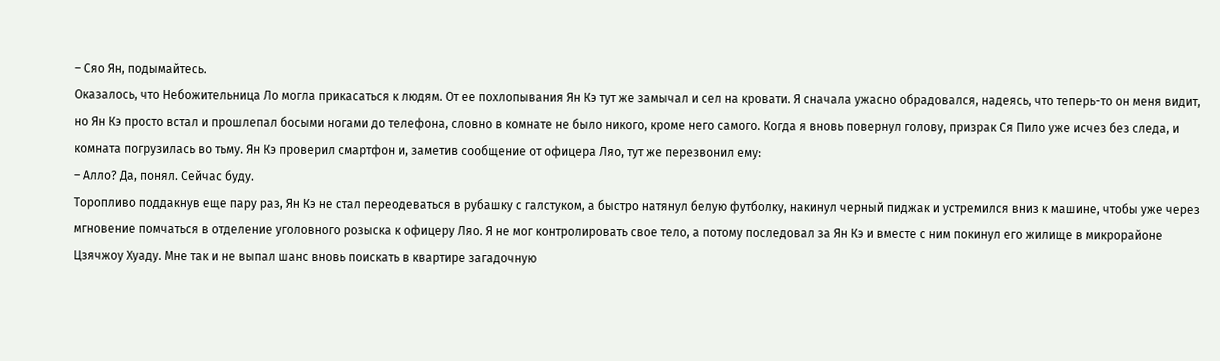– Сяо Ян, подымайтесь.
Оказалось, что Небожительница Ло могла прикасаться к людям. От ее похлопывания Ян Кэ тут же замычал и сел на кровати. Я сначала ужасно обрадовался, надеясь, что теперь-то он меня видит, но Ян Кэ просто встал и прошлепал босыми ногами до телефона, словно в комнате не было никого, кроме него самого. Когда я вновь повернул голову, призрак Ся Пило уже исчез без следа, и комната погрузилась во тьму. Ян Кэ проверил смартфон и, заметив сообщение от офицера Ляо, тут же перезвонил ему:
– Алло? Да, понял. Сейчас буду.
Торопливо поддакнув еще пару раз, Ян Кэ не стал переодеваться в рубашку с галстуком, а быстро натянул белую футболку, накинул черный пиджак и устремился вниз к машине, чтобы уже через мгновение помчаться в отделение уголовного розыска к офицеру Ляо. Я не мог контролировать свое тело, а потому последовал за Ян Кэ и вместе с ним покинул его жилище в микрорайоне Цзячжоу Хуаду. Мне так и не выпал шанс вновь поискать в квартире загадочную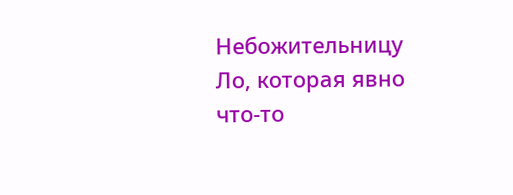Небожительницу Ло, которая явно что-то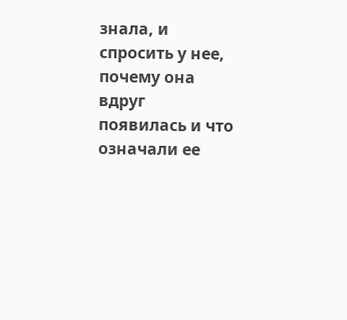знала, и спросить у нее, почему она вдруг появилась и что означали ее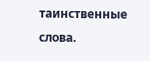таинственные слова.